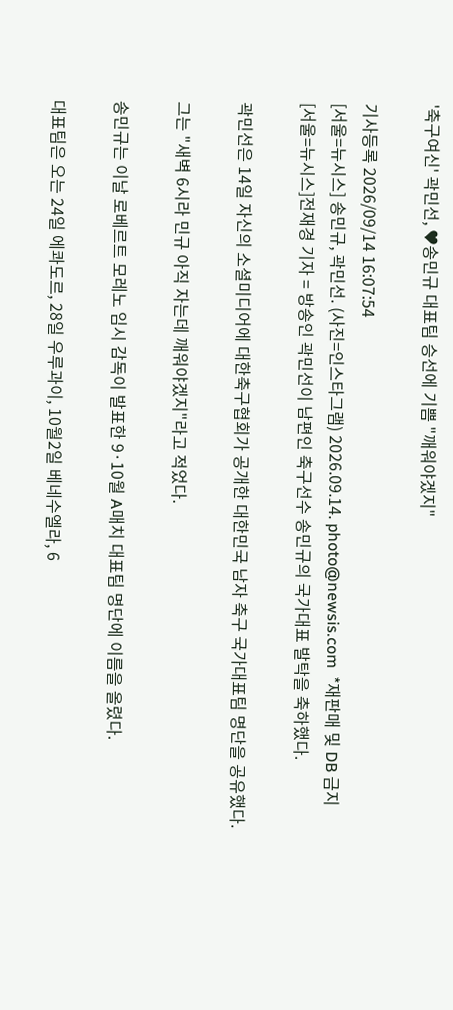'축구여신' 곽민선, ♥송민규 대표팀 승선에 기쁨 "깨워야겠지"

기사등록 2026/09/14 16:07:54
[서울=뉴시스] 송민규, 곽민선. (사진=인스타그램) 2026.09.14. photo@newsis.com  *재판매 및 DB 금지
[서울=뉴시스]전재경 기자 = 방송인 곽민선이 남편인 축구선수 송민규의 국가대표 발탁을 축하했다.

곽민선은 14일 자신의 소셜미디어에 대한축구협회가 공개한 대한민국 남자 축구 국가대표팀 명단을 공유했다.

그는 "새벽 6시라 민규 아직 자는데 깨워야겠지"라고 적었다.

송민규는 이날 로베르트 모레노 임시 감독이 발표한 9·10월 A매치 대표팀 명단에 이름을 올렸다.

대표팀은 오는 24일 에콰도르, 28일 우루과이, 10월2일 베네수엘라, 6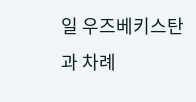일 우즈베키스탄과 차례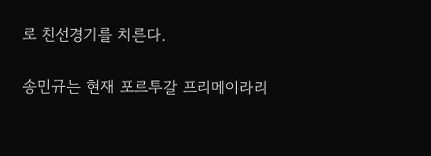로 친선경기를 치른다.

송민규는 현재 포르투갈 프리메이라리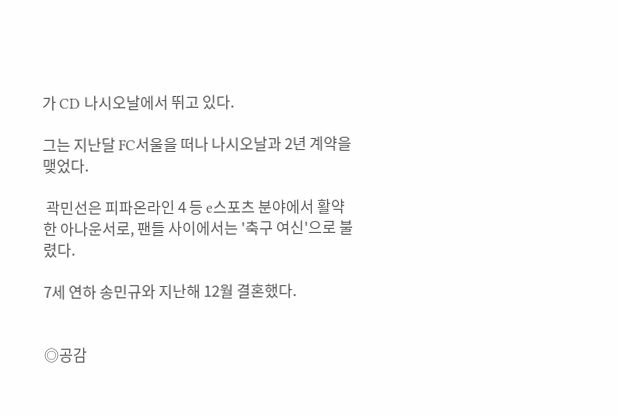가 CD 나시오날에서 뛰고 있다.

그는 지난달 FC서울을 떠나 나시오날과 2년 계약을 맺었다.

 곽민선은 피파온라인 4 등 e스포츠 분야에서 활약한 아나운서로, 팬들 사이에서는 '축구 여신'으로 불렸다.

7세 연하 송민규와 지난해 12월 결혼했다.


◎공감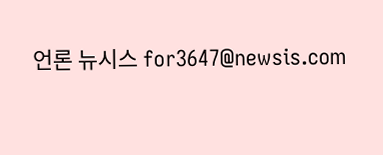언론 뉴시스 for3647@newsis.com